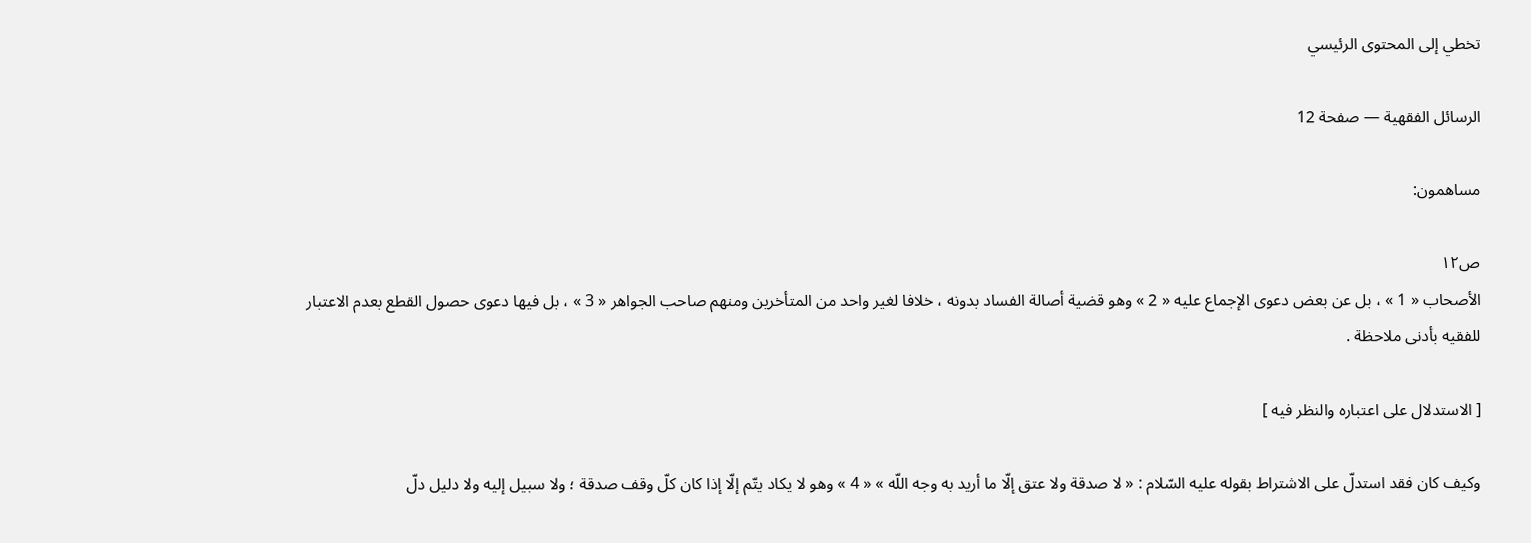تخطي إلى المحتوى الرئيسي

الرسائل الفقهية — صفحة 12

مساهمون:

ص١٢
الأصحاب « 1 » ، بل عن بعض دعوى الإجماع عليه « 2 » وهو قضية أصالة الفساد بدونه ، خلافا لغير واحد من المتأخرين ومنهم صاحب الجواهر « 3 » ، بل فيها دعوى حصول القطع بعدم الاعتبار للفقيه بأدنى ملاحظة .

[ الاستدلال على اعتباره والنظر فيه ]

وكيف كان فقد استدلّ على الاشتراط بقوله عليه السّلام : « لا صدقة ولا عتق إلّا ما أريد به وجه اللّه » « 4 » وهو لا يكاد يتّم إلّا إذا كان كلّ وقف صدقة ؛ ولا سبيل إليه ولا دليل دلّ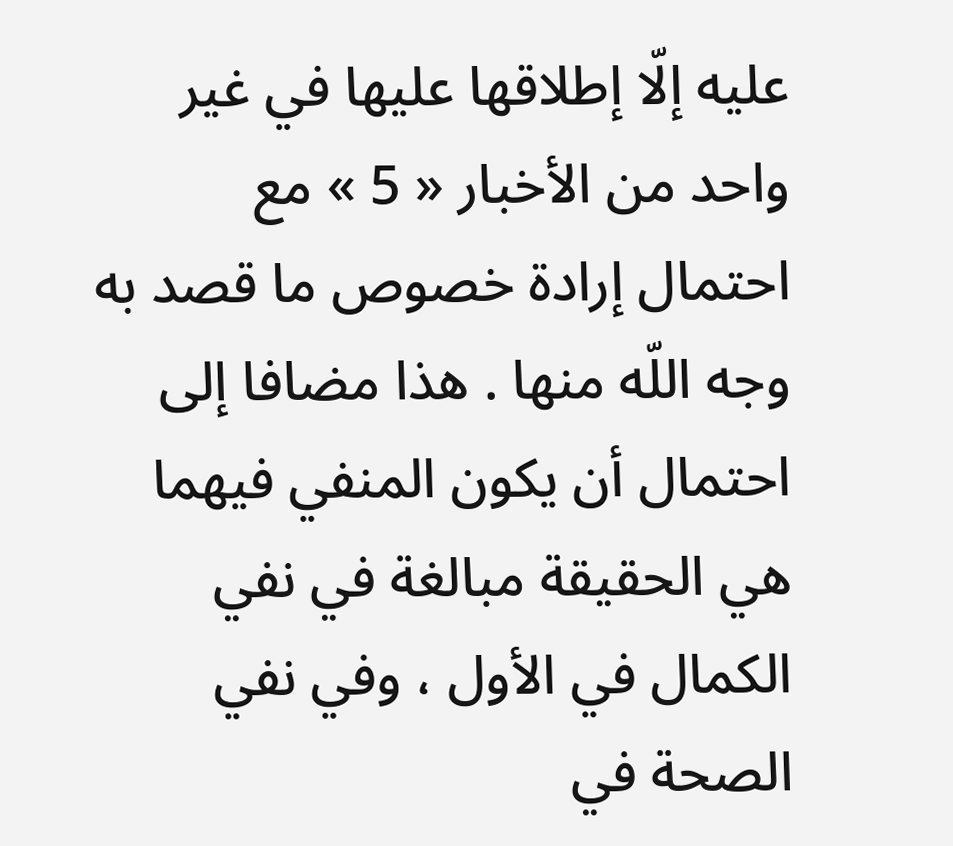عليه إلّا إطلاقها عليها في غير واحد من الأخبار « 5 » مع احتمال إرادة خصوص ما قصد به وجه اللّه منها . هذا مضافا إلى احتمال أن يكون المنفي فيهما هي الحقيقة مبالغة في نفي الكمال في الأول ، وفي نفي الصحة في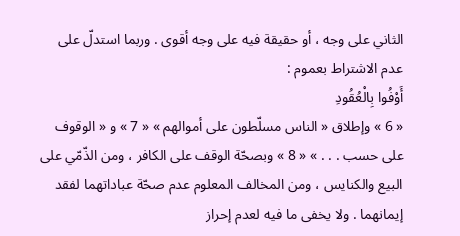الثاني على وجه ، أو حقيقة فيه على وجه أقوى . وربما استدلّ على عدم الاشتراط بعموم :
أَوْفُوا بِالْعُقُودِ
« 6 » وإطلاق « الناس مسلّطون على أموالهم » « 7 » و « الوقوف على حسب . . . » « 8 » وبصحّة الوقف على الكافر ، ومن الذّمّي على البيع والكنايس ، ومن المخالف المعلوم عدم صحّة عباداتهما لفقد إيمانهما . ولا يخفى ما فيه لعدم إحراز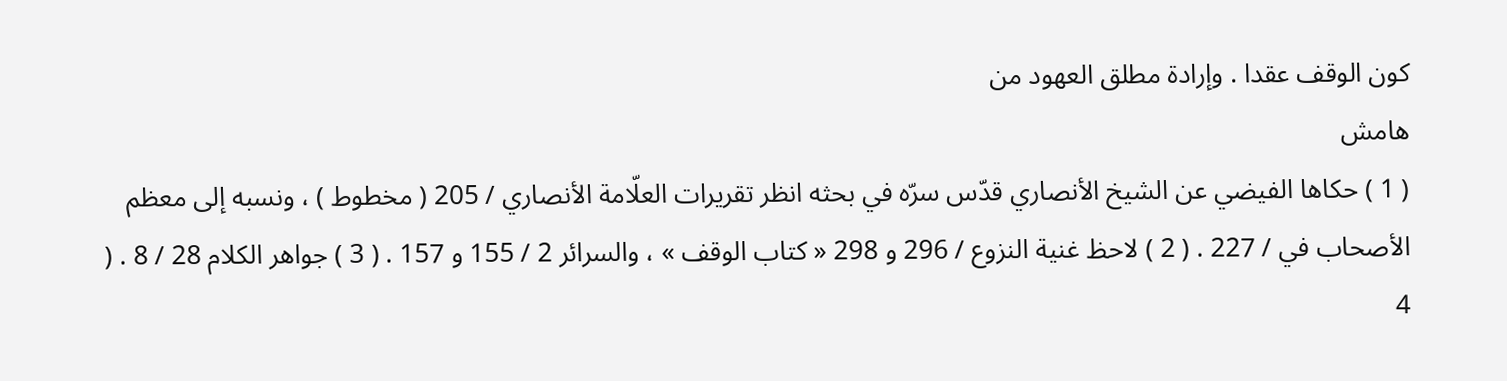كون الوقف عقدا . وإرادة مطلق العهود من
هامش
( 1 ) حكاها الفيضي عن الشيخ الأنصاري قدّس سرّه في بحثه انظر تقريرات العلّامة الأنصاري / 205 ( مخطوط ) ، ونسبه إلى معظم الأصحاب في / 227 . ( 2 ) لاحظ غنية النزوع / 296 و 298 « كتاب الوقف » ، والسرائر 2 / 155 و 157 . ( 3 ) جواهر الكلام 28 / 8 . ( 4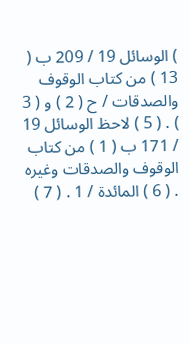) الوسائل 19 / 209 ب ( 13 ) من كتاب الوقوف والصدقات / ح ( 2 ) و ( 3 ) . ( 5 ) لاحظ الوسائل 19 / 171 ب ( 1 ) من كتاب الوقوف والصدقات وغيره . ( 6 ) المائدة / 1 . ( 7 )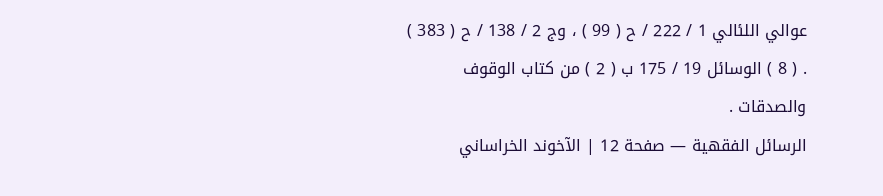عوالي اللئالي 1 / 222 / ح ( 99 ) ، وج 2 / 138 / ح ( 383 ) . ( 8 ) الوسائل 19 / 175 ب ( 2 ) من كتاب الوقوف والصدقات .
الرسائل الفقهية — صفحة 12 | الآخوند الخراساني